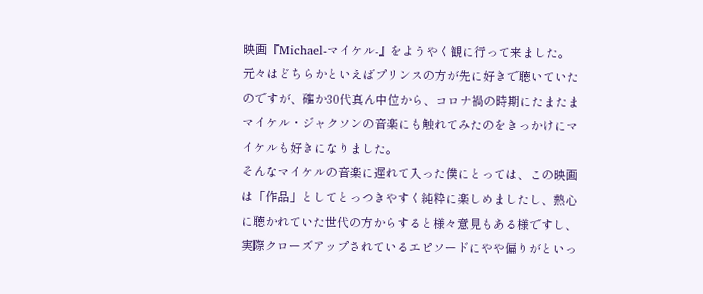映画『Michael-マイケル-』をようやく観に行って来ました。
元々はどちらかといえばプリンスの方が先に好きで聴いていたのですが、確か30代真ん中位から、コロナ禍の時期にたまたまマイケル・ジャクソンの音楽にも触れてみたのをきっかけにマイケルも好きになりました。
そんなマイケルの音楽に遅れて入った僕にとっては、この映画は「作品」としてとっつきやすく純粋に楽しめましたし、熱心に聴かれていた世代の方からすると様々意見もある様ですし、実際クローズアップされているエピソードにやや偏りがといっ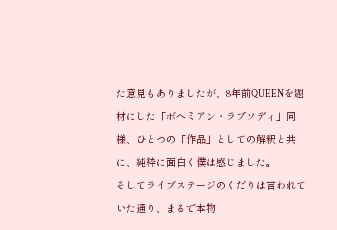た意見もありましたが、8年前QUEENを題材にした「ボヘミアン・ラプソディ」同様、ひとつの「作品」としての解釈と共に、純粋に面白く僕は感じました。
そしてライブステージのくだりは言われていた通り、まるで本物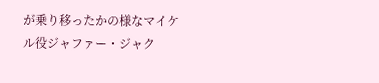が乗り移ったかの様なマイケル役ジャファー・ジャク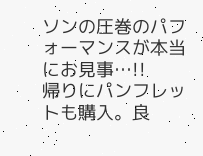ソンの圧巻のパフォーマンスが本当にお見事…!!
帰りにパンフレットも購入。良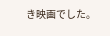き映画でした。